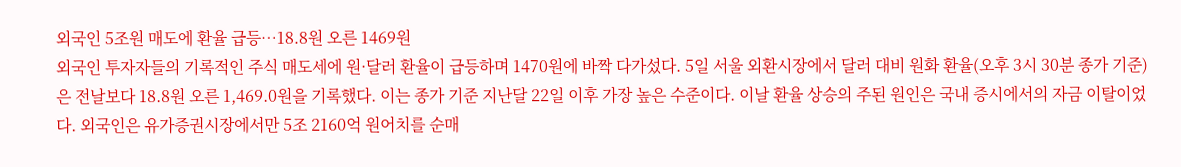외국인 5조원 매도에 환율 급등…18.8원 오른 1469원
외국인 투자자들의 기록적인 주식 매도세에 원·달러 환율이 급등하며 1470원에 바짝 다가섰다. 5일 서울 외환시장에서 달러 대비 원화 환율(오후 3시 30분 종가 기준)은 전날보다 18.8원 오른 1,469.0원을 기록했다. 이는 종가 기준 지난달 22일 이후 가장 높은 수준이다. 이날 환율 상승의 주된 원인은 국내 증시에서의 자금 이탈이었다. 외국인은 유가증권시장에서만 5조 2160억 원어치를 순매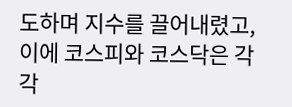도하며 지수를 끌어내렸고, 이에 코스피와 코스닥은 각각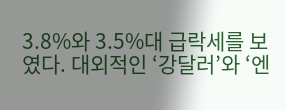3.8%와 3.5%대 급락세를 보였다. 대외적인 ‘강달러’와 ‘엔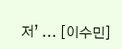저’ ... [이수민]